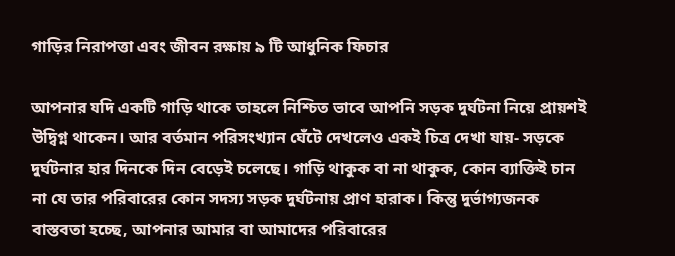গাড়ির নিরাপত্তা এবং জীবন রক্ষায় ৯ টি আধুনিক ফিচার

আপনার যদি একটি গাড়ি থাকে তাহলে নিশ্চিত ভাবে আপনি সড়ক দুর্ঘটনা নিয়ে প্রায়শই উদ্বিগ্ন থাকেন। আর বর্তমান পরিসংখ্যান ঘেঁটে দেখলেও একই চিত্র দেখা যায়- সড়কে দুর্ঘটনার হার দিনকে দিন বেড়েই চলেছে। গাড়ি থাকুক বা না থাকুক, কোন ব্যাক্তিই চান না যে তার পরিবারের কোন সদস্য সড়ক দুর্ঘটনায় প্রাণ হারাক। কিন্তু দুর্ভাগ্যজনক বাস্তবতা হচ্ছে, আপনার আমার বা আমাদের পরিবারের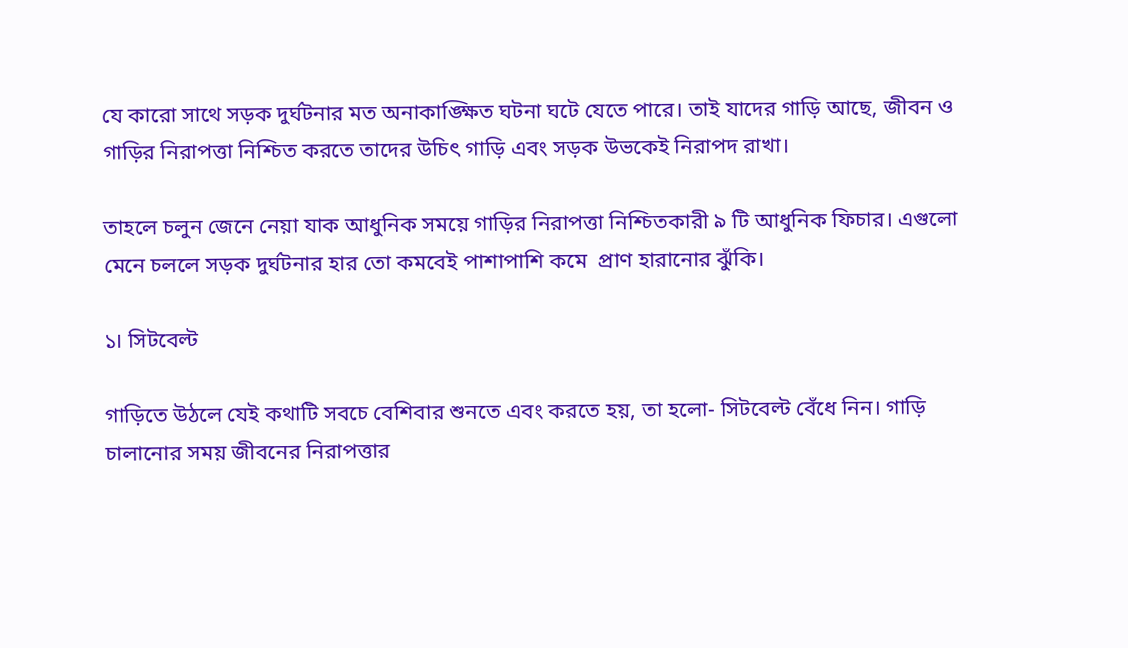যে কারো সাথে সড়ক দুর্ঘটনার মত অনাকাঙ্ক্ষিত ঘটনা ঘটে যেতে পারে। তাই যাদের গাড়ি আছে, জীবন ও গাড়ির নিরাপত্তা নিশ্চিত করতে তাদের উচিৎ গাড়ি এবং সড়ক উভকেই নিরাপদ রাখা।

তাহলে চলুন জেনে নেয়া যাক আধুনিক সময়ে গাড়ির নিরাপত্তা নিশ্চিতকারী ৯ টি আধুনিক ফিচার। এগুলো মেনে চললে সড়ক দুর্ঘটনার হার তো কমবেই পাশাপাশি কমে  প্রাণ হারানোর ঝুঁকি।

১। সিটবেল্ট

গাড়িতে উঠলে যেই কথাটি সবচে বেশিবার শুনতে এবং করতে হয়, তা হলো- সিটবেল্ট বেঁধে নিন। গাড়ি চালানোর সময় জীবনের নিরাপত্তার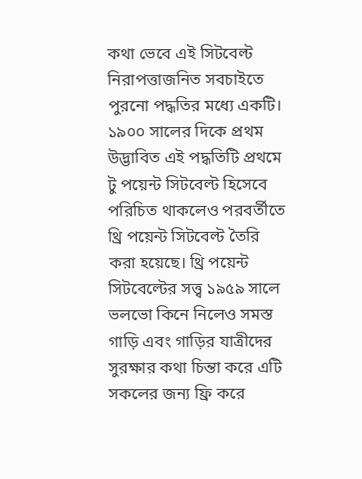কথা ভেবে এই সিটবেল্ট নিরাপত্তাজনিত সবচাইতে পুরনো পদ্ধতির মধ্যে একটি। ১৯০০ সালের দিকে প্রথম উদ্ভাবিত এই পদ্ধতিটি প্রথমে টু পয়েন্ট সিটবেল্ট হিসেবে পরিচিত থাকলেও পরবর্তীতে থ্রি পয়েন্ট সিটবেল্ট তৈরি করা হয়েছে। থ্রি পয়েন্ট সিটবেল্টের সত্ত্ব ১৯৫৯ সালে ভলভো কিনে নিলেও সমস্ত গাড়ি এবং গাড়ির যাত্রীদের সুরক্ষার কথা চিন্তা করে এটি সকলের জন্য ফ্রি করে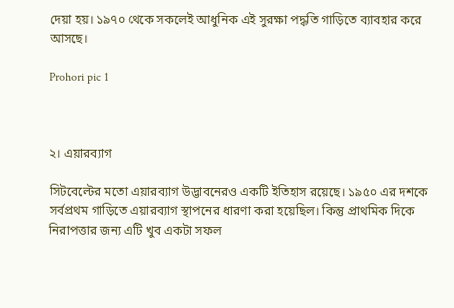দেয়া হয়। ১৯৭০ থেকে সকলেই আধুনিক এই সুরক্ষা পদ্ধতি গাড়িতে ব্যাবহার করে আসছে।

Prohori pic 1



২। এয়ারব্যাগ

সিটবেল্টের মতো এয়ারব্যাগ উদ্ভাবনেরও একটি ইতিহাস রয়েছে। ১৯৫০ এর দশকে সর্বপ্রথম গাড়িতে এয়ারব্যাগ স্থাপনের ধারণা করা হয়েছিল। কিন্তু প্রাথমিক দিকে নিরাপত্তার জন্য এটি খুব একটা সফল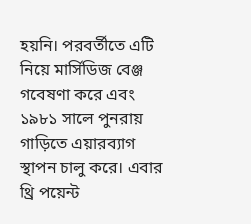হয়নি। পরবর্তীতে এটি নিয়ে মার্সিডিজ বেঞ্জ গবেষণা করে এবং ১৯৮১ সালে পুনরায় গাড়িতে এয়ারব্যাগ স্থাপন চালু করে। এবার থ্রি পয়েন্ট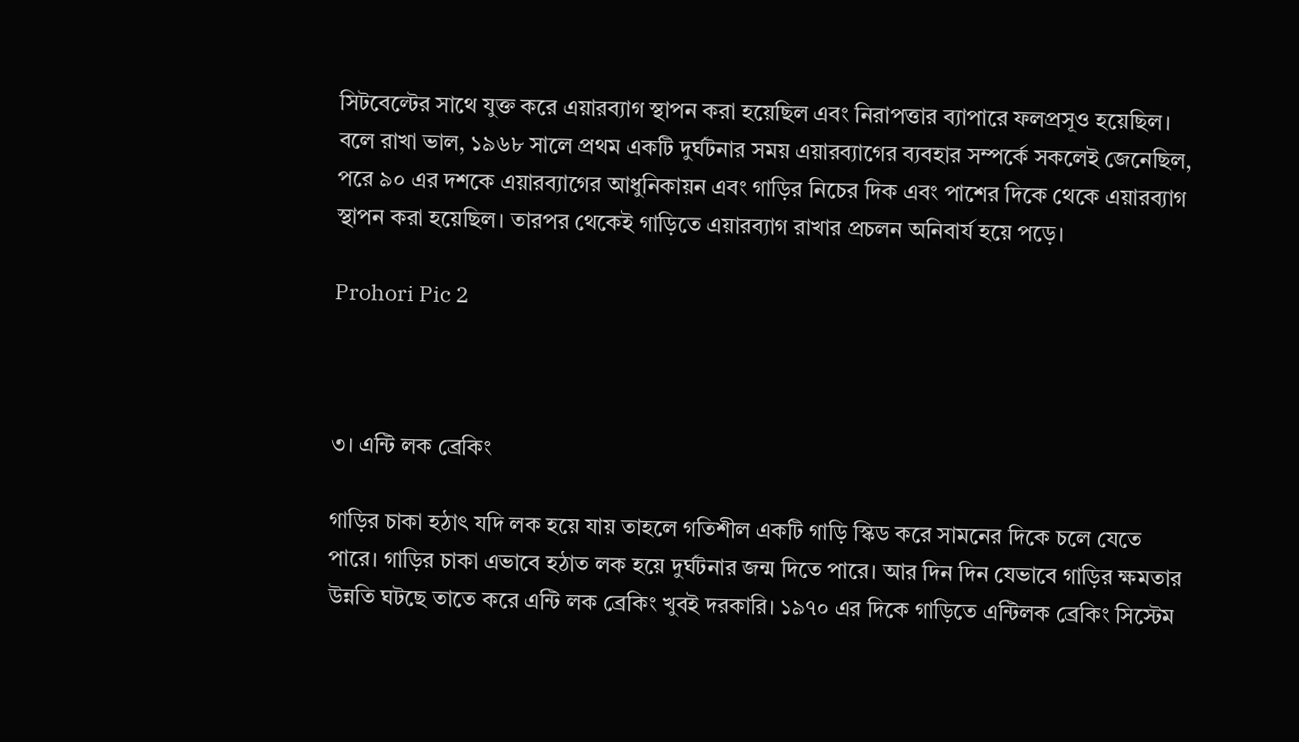সিটবেল্টের সাথে যুক্ত করে এয়ারব্যাগ স্থাপন করা হয়েছিল এবং নিরাপত্তার ব্যাপারে ফলপ্রসূও হয়েছিল। বলে রাখা ভাল, ১৯৬৮ সালে প্রথম একটি দুর্ঘটনার সময় এয়ারব্যাগের ব্যবহার সম্পর্কে সকলেই জেনেছিল, পরে ৯০ এর দশকে এয়ারব্যাগের আধুনিকায়ন এবং গাড়ির নিচের দিক এবং পাশের দিকে থেকে এয়ারব্যাগ স্থাপন করা হয়েছিল। তারপর থেকেই গাড়িতে এয়ারব্যাগ রাখার প্রচলন অনিবার্য হয়ে পড়ে।

Prohori Pic 2



৩। এন্টি লক ব্রেকিং

গাড়ির চাকা হঠাৎ যদি লক হয়ে যায় তাহলে গতিশীল একটি গাড়ি স্কিড করে সামনের দিকে চলে যেতে পারে। গাড়ির চাকা এভাবে হঠাত লক হয়ে দুর্ঘটনার জন্ম দিতে পারে। আর দিন দিন যেভাবে গাড়ির ক্ষমতার উন্নতি ঘটছে তাতে করে এন্টি লক ব্রেকিং খুবই দরকারি। ১৯৭০ এর দিকে গাড়িতে এন্টিলক ব্রেকিং সিস্টেম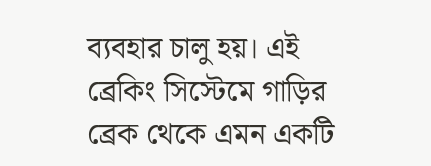ব্যবহার চালু হয়। এই ব্রেকিং সিস্টেমে গাড়ির ব্রেক থেকে এমন একটি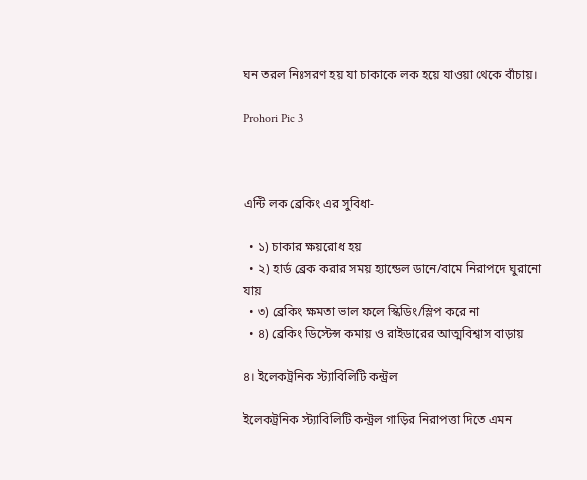ঘন তরল নিঃসরণ হয় যা চাকাকে লক হয়ে যাওয়া থেকে বাঁচায়।

Prohori Pic 3



এন্টি লক ব্রেকিং এর সুবিধা-

  • ১) চাকার ক্ষয়রোধ হয়
  • ২) হার্ড ব্রেক করার সময় হ্যান্ডেল ডানে/বামে নিরাপদে ঘুরানো যায়
  • ৩) ব্রেকিং ক্ষমতা ভাল ফলে স্কিডিং/স্লিপ করে না
  • ৪) ব্রেকিং ডিস্টেন্স কমায় ও রাইডারের আত্মবিশ্বাস বাড়ায়

৪। ইলেকট্রনিক স্ট্যাবিলিটি কন্ট্রল

ইলেকট্রনিক স্ট্যাবিলিটি কন্ট্রল গাড়ির নিরাপত্তা দিতে এমন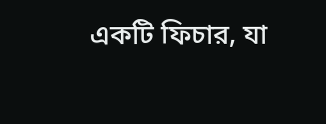একটি ফিচার, যা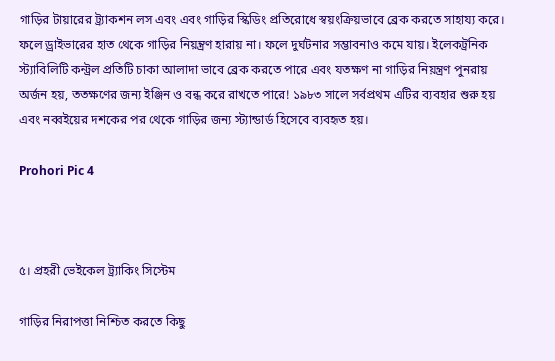গাড়ির টায়ারের ট্র্যাকশন লস এবং এবং গাড়ির স্কিডিং প্রতিরোধে স্বয়ংক্রিয়ভাবে ব্রেক করতে সাহায্য করে। ফলে ড্রাইভারের হাত থেকে গাড়ির নিয়ন্ত্রণ হারায় না। ফলে দুর্ঘটনার সম্ভাবনাও কমে যায়। ইলেকট্রনিক স্ট্যাবিলিটি কন্ট্রল প্রতিটি চাকা আলাদা ভাবে ব্রেক করতে পারে এবং যতক্ষণ না গাড়ির নিয়ন্ত্রণ পুনরায় অর্জন হয়, ততক্ষণের জন্য ইঞ্জিন ও বন্ধ করে রাখতে পারে! ১৯৮৩ সালে সর্বপ্রথম এটির ব্যবহার শুরু হয় এবং নব্বইয়ের দশকের পর থেকে গাড়ির জন্য স্ট্যান্ডার্ড হিসেবে ব্যবহৃত হয়।

Prohori Pic 4



৫। প্রহরী ভেইকেল ট্র্যাকিং সিস্টেম

গাড়ির নিরাপত্তা নিশ্চিত করতে কিছু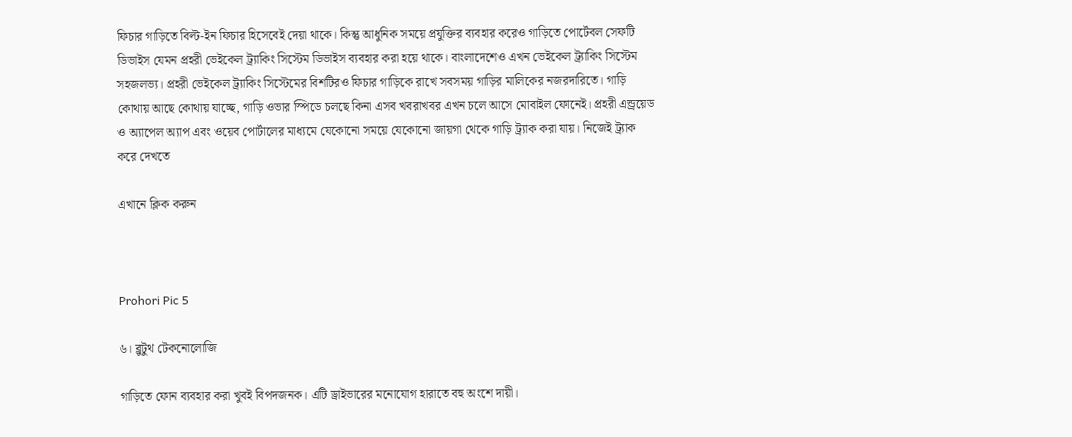ফিচার গাড়িতে বিল্ট-ইন ফিচার হিসেবেই দেয়া থাকে। কিন্তু আধুনিক সময়ে প্রযুক্তির ব্যবহার করেও গাড়িতে পোর্টেবল সেফটি ডিভাইস যেমন প্রহরী ভেইকেল ট্র্যাকিং সিস্টেম ডিভাইস ব্যবহার করা হয়ে থাকে। বাংলাদেশেও এখন ভেইকেল ট্র্যাকিং সিস্টেম সহজলভ্য। প্রহরী ভেইকেল ট্র্যাকিং সিস্টেমের বিশটিরও ফিচার গাড়িকে রাখে সবসময় গাড়ির মালিকের নজরদারিতে। গাড়ি কোথায় আছে কোথায় যাচ্ছে, গাড়ি ওভার স্পিডে চলছে কিনা এসব খবরাখবর এখন চলে আসে মোবাইল ফোনেই। প্রহরী এন্ড্রয়েড ও অ্যাপেল অ্যাপ এবং ওয়েব পোর্টালের মাধ্যমে যেকোনো সময়ে যেকোনো জায়গা থেকে গাড়ি ট্র্যাক করা যায়। নিজেই ট্র্যাক করে দেখতে

এখানে ক্লিক করুন



Prohori Pic 5

৬। ব্লুটুথ টেকনোলোজি

গাড়িতে ফোন ব্যবহার করা খুবই বিপদজনক। এটি ড্রাইভারের মনোযোগ হারাতে বহু অংশে দায়ী।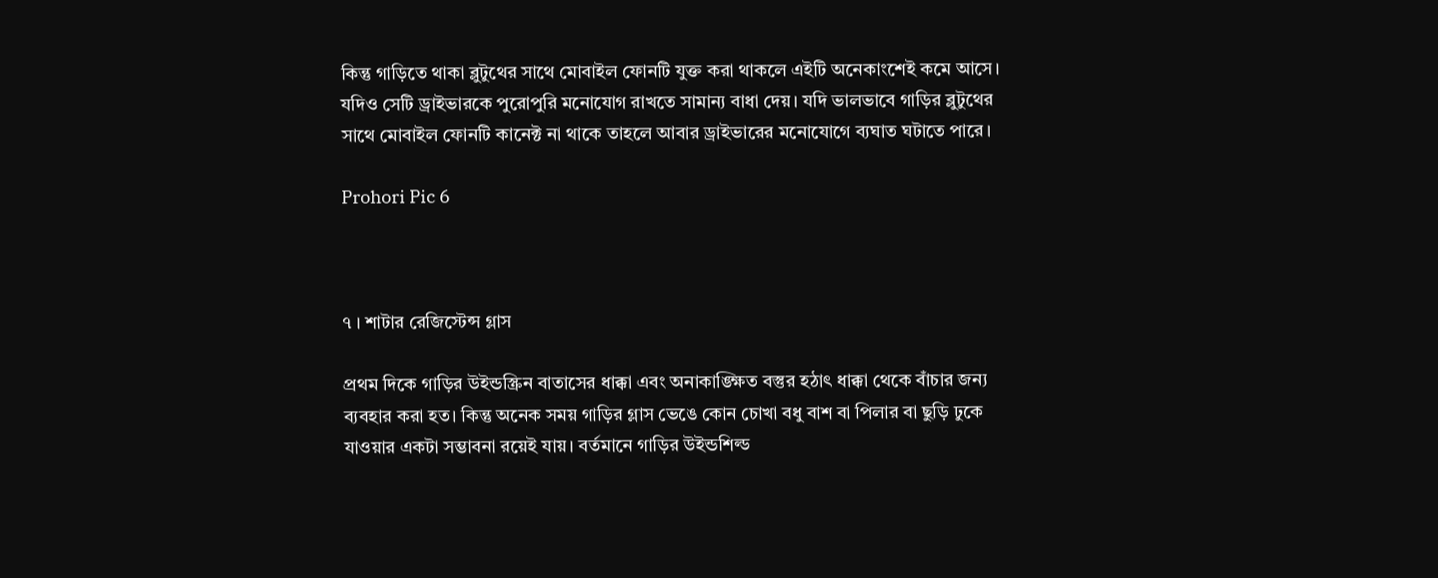কিন্তু গাড়িতে থাকা ব্লুটুথের সাথে মোবাইল ফোনটি যুক্ত করা থাকলে এইটি অনেকাংশেই কমে আসে। যদিও সেটি ড্রাইভারকে পুরোপুরি মনোযোগ রাখতে সামান্য বাধা দেয়। যদি ভালভাবে গাড়ির ব্লুটুথের সাথে মোবাইল ফোনটি কানেক্ট না থাকে তাহলে আবার ড্রাইভারের মনোযোগে ব্যঘাত ঘটাতে পারে।

Prohori Pic 6



৭ । শাটার রেজিস্টেন্স গ্লাস

প্রথম দিকে গাড়ির উইন্ডস্ক্রিন বাতাসের ধাক্কা এবং অনাকাঙ্ক্ষিত বস্তুর হঠাৎ ধাক্কা থেকে বাঁচার জন্য ব্যবহার করা হত। কিন্তু অনেক সময় গাড়ির গ্লাস ভেঙে কোন চোখা বধু বাশ বা পিলার বা ছুড়ি ঢুকে যাওয়ার একটা সম্ভাবনা রয়েই যায়। বর্তমানে গাড়ির উইন্ডশিল্ড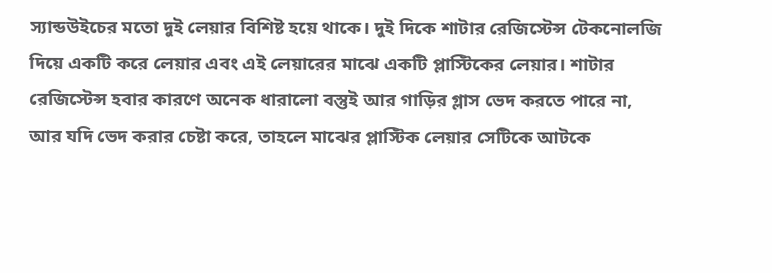স্যান্ডউইচের মতো দুই লেয়ার বিশিষ্ট হয়ে থাকে। দুই দিকে শাটার রেজিস্টেন্স টেকনোলজি দিয়ে একটি করে লেয়ার এবং এই লেয়ারের মাঝে একটি প্লাস্টিকের লেয়ার। শাটার রেজিস্টেন্স হবার কারণে অনেক ধারালো বস্তুই আর গাড়ির গ্লাস ভেদ করতে পারে না, আর যদি ভেদ করার চেষ্টা করে, তাহলে মাঝের প্লাস্টিক লেয়ার সেটিকে আটকে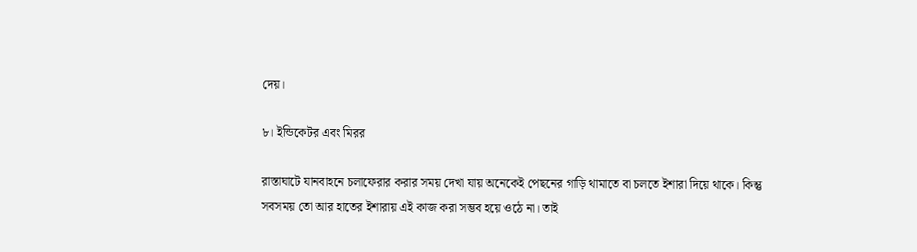দেয়।

৮। ইন্ডিকেটর এবং মিরর

রাস্তাঘাটে যানবাহনে চলাফেরার করার সময় দেখা যায় অনেকেই পেছনের গাড়ি থামাতে বা চলতে ইশারা দিয়ে থাকে। কিন্তু সবসময় তো আর হাতের ইশারায় এই কাজ করা সম্ভব হয়ে ওঠে না। তাই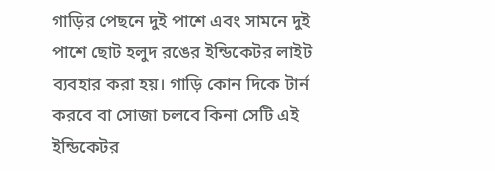গাড়ির পেছনে দুই পাশে এবং সামনে দুই পাশে ছোট হলুদ রঙের ইন্ডিকেটর লাইট ব্যবহার করা হয়। গাড়ি কোন দিকে টার্ন করবে বা সোজা চলবে কিনা সেটি এই ইন্ডিকেটর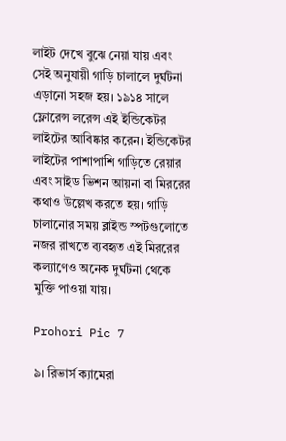লাইট দেখে বুঝে নেয়া যায় এবং সেই অনুযায়ী গাড়ি চালালে দুর্ঘটনা এড়ানো সহজ হয়। ১৯১৪ সালে ফ্লোরেন্স লরেন্স এই ইন্ডিকেটর লাইটের আবিষ্কার করেন। ইন্ডিকেটর লাইটের পাশাপাশি গাড়িতে রেয়ার এবং সাইড ভিশন আয়না বা মিররের কথাও উল্লেখ করতে হয়। গাড়ি চালানোর সময় ব্লাইন্ড স্পটগুলোতে নজর রাখতে ব্যবহৃত এই মিররের কল্যাণেও অনেক দুর্ঘটনা থেকে মুক্তি পাওয়া যায়।

Prohori Pic 7

৯। রিভার্স ক্যামেরা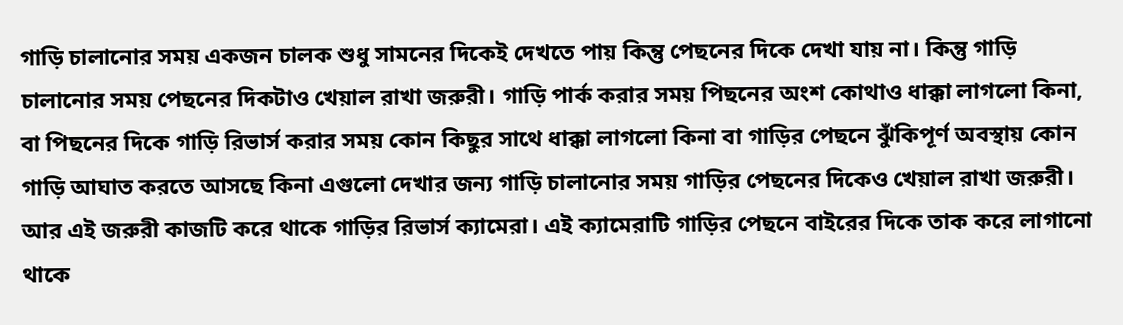গাড়ি চালানোর সময় একজন চালক শুধু সামনের দিকেই দেখতে পায় কিন্তু পেছনের দিকে দেখা যায় না। কিন্তু গাড়ি চালানোর সময় পেছনের দিকটাও খেয়াল রাখা জরুরী। গাড়ি পার্ক করার সময় পিছনের অংশ কোথাও ধাক্কা লাগলো কিনা, বা পিছনের দিকে গাড়ি রিভার্স করার সময় কোন কিছুর সাথে ধাক্কা লাগলো কিনা বা গাড়ির পেছনে ঝুঁকিপূর্ণ অবস্থায় কোন গাড়ি আঘাত করতে আসছে কিনা এগুলো দেখার জন্য গাড়ি চালানোর সময় গাড়ির পেছনের দিকেও খেয়াল রাখা জরুরী। আর এই জরুরী কাজটি করে থাকে গাড়ির রিভার্স ক্যামেরা। এই ক্যামেরাটি গাড়ির পেছনে বাইরের দিকে তাক করে লাগানো থাকে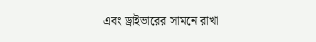এবং ড্রাইভারের সামনে রাখা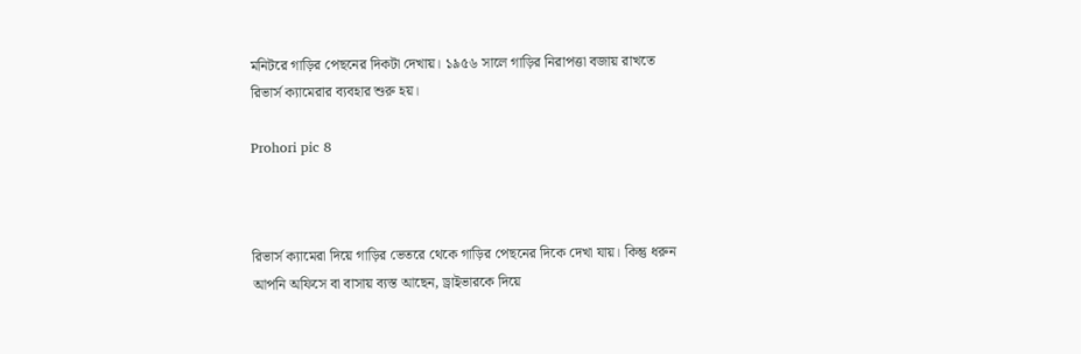মনিটরে গাড়ির পেছনের দিকটা দেখায়। ১৯৫৬ সালে গাড়ির নিরাপত্তা বজায় রাখতে রিভার্স ক্যামেরার ব্যবহার শুরু হয়।

Prohori pic 8



রিভার্স ক্যামেরা দিয়ে গাড়ির ভেতরে থেকে গাড়ির পেছনের দিকে দেখা যায়। কিন্তু ধরুন আপনি অফিসে বা বাসায় ব্যস্ত আছেন, ড্রাইভারকে দিয়ে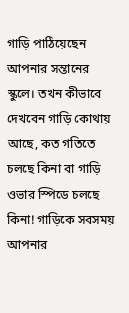গাড়ি পাঠিয়েছেন আপনার সন্তানের স্কুলে। তখন কীভাবে দেখবেন গাড়ি কোথায় আছে, কত গতিতে চলছে কিনা বা গাড়ি ওভার স্পিডে চলছে কিনা! গাড়িকে সবসময় আপনার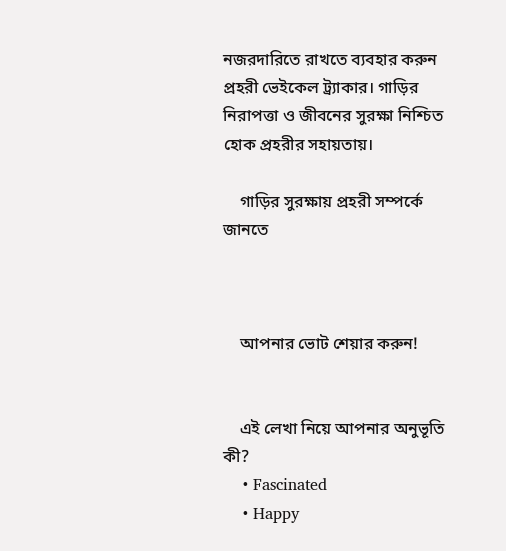নজরদারিতে রাখতে ব্যবহার করুন প্রহরী ভেইকেল ট্র্যাকার। গাড়ির নিরাপত্তা ও জীবনের সুরক্ষা নিশ্চিত হোক প্রহরীর সহায়তায়।

    গাড়ির সুরক্ষায় প্রহরী সম্পর্কে জানতে



    আপনার ভোট শেয়ার করুন!


    এই লেখা নিয়ে আপনার অনুভূতি কী?
    • Fascinated
    • Happy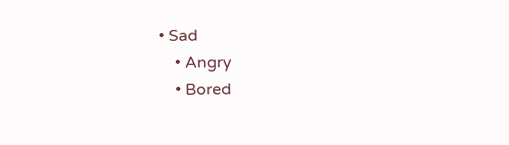• Sad
    • Angry
    • Bored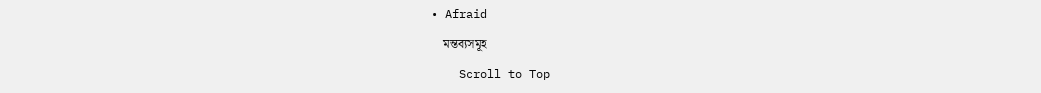• Afraid

    মন্তব্যসমূহ

    Scroll to Top